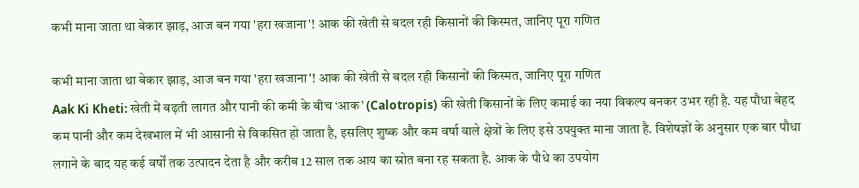कभी माना जाता था बेकार झाड़, आज बन गया 'हरा खजाना'! आक की खेती से बदल रही किसानों की किस्मत, जानिए पूरा गणित

कभी माना जाता था बेकार झाड़, आज बन गया 'हरा खजाना'! आक की खेती से बदल रही किसानों की किस्मत, जानिए पूरा गणित
Aak Ki Kheti: खेती में बढ़ती लागत और पानी की कमी के बीच ‘आक’ (Calotropis) की खेती किसानों के लिए कमाई का नया विकल्प बनकर उभर रही है. यह पौधा बेहद कम पानी और कम देखभाल में भी आसानी से विकसित हो जाता है, इसलिए शुष्क और कम वर्षा वाले क्षेत्रों के लिए इसे उपयुक्त माना जाता है. विशेषज्ञों के अनुसार एक बार पौधा लगाने के बाद यह कई वर्षों तक उत्पादन देता है और करीब 12 साल तक आय का स्रोत बना रह सकता है. आक के पौधे का उपयोग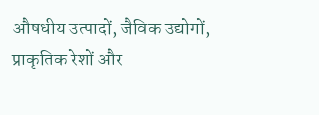औषधीय उत्पादों, जैविक उद्योगों, प्राकृतिक रेशों और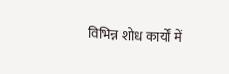विभिन्न शोध कार्यों में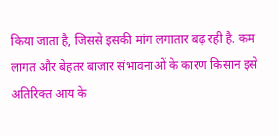किया जाता है, जिससे इसकी मांग लगातार बढ़ रही है. कम लागत और बेहतर बाजार संभावनाओं के कारण किसान इसे अतिरिक्त आय के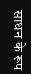साधन के रूप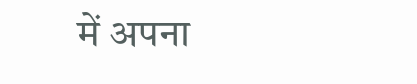में अपना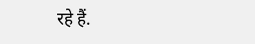रहे हैं.